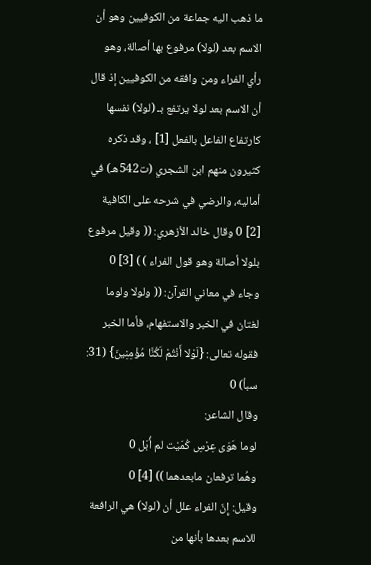ما ذهب اليه جماعة من الكوفيين وهو أن الاسم بعد (لولا) مرفوع بها أصالة، وهو رأي الفراء ومن وافقه من الكوفيين إذ قال أن الاسم بعد لولا يرتفع بـ (لولا) نفسها كارتفاع الفاعل بالفعل [1] ، وقد ذكره كثيرون منهم ابن الشجري (ت542هـ) في أماليه، والرضي في شرحه على الكافية [2] 0 وقال خالد الأزهري: (( وقيل مرفوع بلولا أصالة وهو قول الفراء ) ) [3] 0
وجاء في معاني القرآن: (( ولولا ولوما لغتان في الخبر والاستفهام، فأما الخبر فقوله تعالى: {لَوْلا أَنْتُمْ لَكُنَّا مُؤْمِنِينَ} (31: سبأ) 0
وقال الشاعر:
لوما هَوَى عِرْسِ كُمَيْت لم أُبَل 0
وهُما ترفعان مابعدهما )) [4] 0
وقيل: إِنّ الفراء علل أن (لولا) هي الرافعة للاسم بعدها بأنها من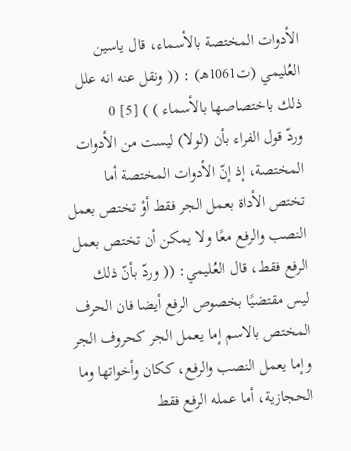الأدوات المختصة بالأسماء، قال ياسين العُليمي (ت1061هـ) : (( ونقل عنه انه علل ذلك باختصاصها بالأسماء ) ) [5] 0
وردّ قول الفراء بأن (لولا) ليست من الأدوات المختصة، إذ إنّ الأدوات المختصة أما تختص الأداة بعمل الجر فقط أوْ تختص بعمل النصب والرفع معًا ولا يمكن أن تختص بعمل الرفع فقط، قال العُليمي: (( وردّ بأنّ ذلك ليس مقتضيًا بخصوص الرفع أيضا فان الحرف المختص بالاسم إما يعمل الجر كحروف الجر وإما يعمل النصب والرفع، ككان وأخواتها وما الحجازية، أما عمله الرفع فقط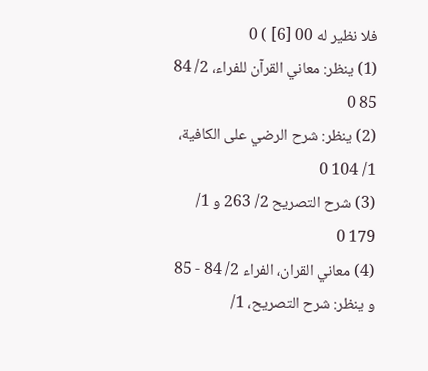فلا نظير له 00 [6] ) 0
(1) ينظر: معاني القرآن للفراء، 2/ 84 85 0
(2) ينظر: شرح الرضي على الكافية، 1/ 104 0
(3) شرح التصريح 2/ 263 و 1/ 179 0
(4) معاني القران، الفراء 2/ 84 - 85 و ينظر: شرح التصريح، 1/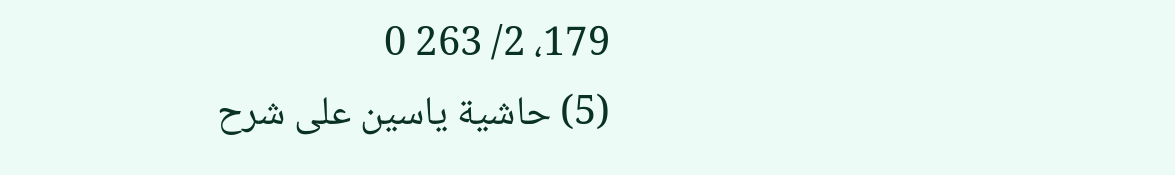179، 2/ 263 0
(5) حاشية ياسين على شرح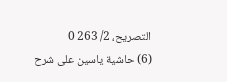التصريح، 2/ 263 0
(6) حاشية ياسين على شرح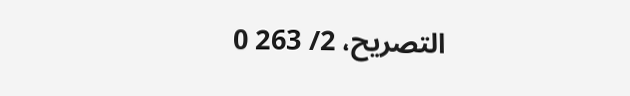التصريح، 2/ 263 0